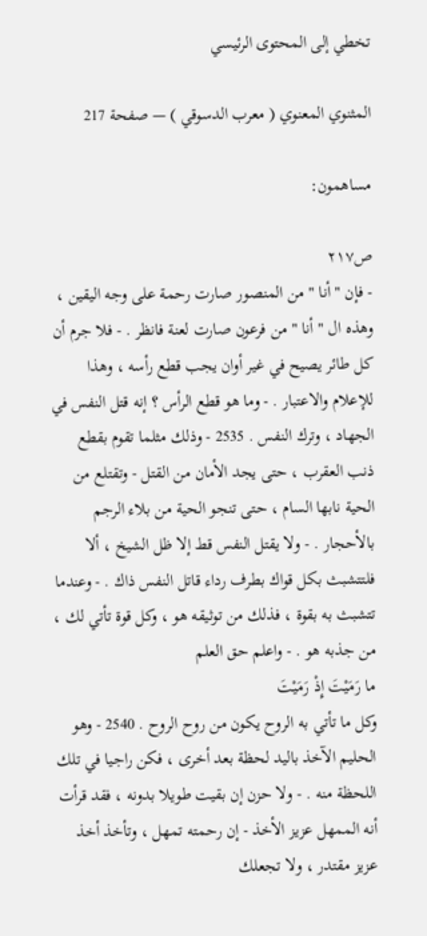تخطي إلى المحتوى الرئيسي

المثنوي المعنوي ( معرب الدسوقي ) — صفحة 217

مساهمون:

ص٢١٧
- فإن " أنا " من المنصور صارت رحمة على وجه اليقين ، وهذه ال " أنا " من فرعون صارت لعنة فانظر . - فلا جرم أن كل طائر يصيح في غير أوان يجب قطع رأسه ، وهذا للإعلام والاعتبار . - وما هو قطع الرأس ؟ إنه قتل النفس في الجهاد ، وترك النفس . 2535 - وذلك مثلما تقوم بقطع ذنب العقرب ، حتى يجد الأمان من القتل - وتقتلع من الحية نابها السام ، حتى تنجو الحية من بلاء الرجم بالأحجار . - ولا يقتل النفس قط إلا ظل الشيخ ، ألا فلتتشبث بكل قواك بطرف رداء قاتل النفس ذاك . - وعندما تتشبث به بقوة ، فذلك من توثيقه هو ، وكل قوة تأتي لك ، من جذبه هو . - واعلم حق العلم
ما رَمَيْتَ إِذْ رَمَيْتَ
وكل ما تأتي به الروح يكون من روح الروح . 2540 - وهو الحليم الآخذ باليد لحظة بعد أخرى ، فكن راجيا في تلك اللحظة منه . - ولا حزن إن بقيت طويلا بدونه ، فقد قرأت أنه الممهل عزيز الأخذ - إن رحمته تمهل ، وتأخذ أخذ عزيز مقتدر ، ولا تجعلك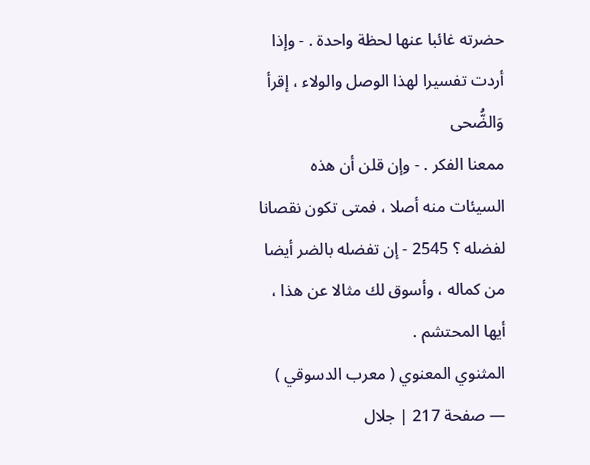حضرته غائبا عنها لحظة واحدة . - وإذا أردت تفسيرا لهذا الوصل والولاء ، إقرأ
وَالضُّحى
ممعنا الفكر . - وإن قلن أن هذه السيئات منه أصلا ، فمتى تكون نقصانا لفضله ؟ 2545 - إن تفضله بالضر أيضا من كماله ، وأسوق لك مثالا عن هذا ، أيها المحتشم .
المثنوي المعنوي ( معرب الدسوقي ) — صفحة 217 | جلال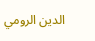الدين الرومي